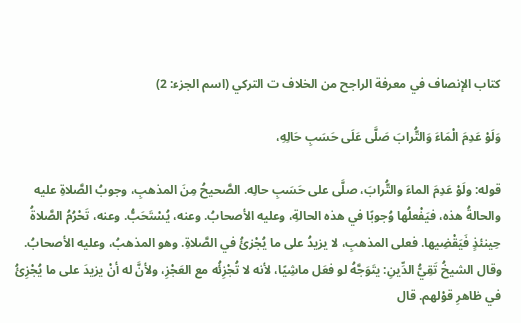كتاب الإنصاف في معرفة الراجح من الخلاف ت التركي (اسم الجزء: 2)

وَلَوْ عَدِمَ الْمَاءَ وَالتُّرابَ صَلَّى عَلَى حَسَبِ حَالِهِ،

قوله: ولَوْ عَدِمَ الماءَ والتُّرابَ، صلَّى على حَسَبِ حالِه. الصَّحيحُ مِنَ المذهبِ، وجوبُ الصَّلاةِ عليه والحالةُ هذه، فيَفْعلُها وُجوبًا في هذه الحالةِ، وعليه الأصحابُ. وعنه، يُسْتَحَبُّ. وعنه، تَحْرُمُ الصَّلاةُ حِينئذٍ فَيَقْضِيها. فعلى المذهبِ، لا يزيدُ على ما يُجْزئُ في الصَّلاةِ. وهو المذهبُ، وعليه الأصحابُ. وقال الشيخُ تَقِيُّ الدِّينِ: يتَوَجَّهُ لو فعَل ماشِيًا، لأنه لا تُجْزِئُه مع العَجْزِ، ولأنَّ له أنْ يزيدَ على ما يُجْزِئُ في ظاهرِ قوْلهم. قال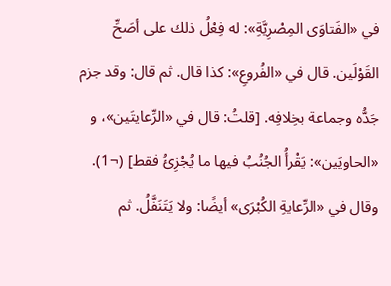في «الفَتاوَى المِصْرِيَّةِ»: له فِعْلُ ذلك على أصَحِّ القَوْلَين. قال في «الفُروعِ»: كذا قال. ثم قال: وقد جزم جَدُّه وجماعة بخِلافِه. [قلتُ: قال في «الرِّعايتَين»، و «الحاويَين»: يَقْرأُ الجُنُبُ فيها ما يُجْزِئُ فقط] (¬1). وقال في «الرِّعايةِ الكُبْرَى» أيضًا: ولا يَتَنَفَّلُ. ثم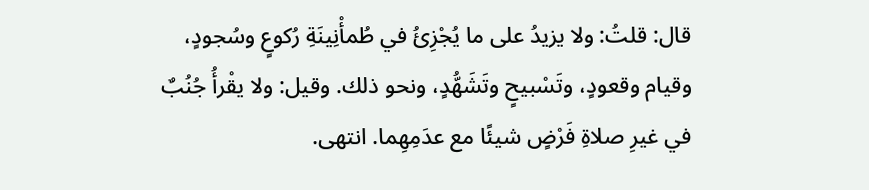قال: قلتُ: ولا يزيدُ على ما يُجْزِئُ في طُمأْنِينَةِ رُكوعٍ وسُجودٍ، وقيام وقعودٍ، وتَسْبيحٍ وتَشَهُّدٍ، ونحو ذلك. وقيل: ولا يقْرأُ جُنُبٌ في غيرِ صلاةِ فَرْضٍ شيئًا مع عدَمِهِما. انتهى.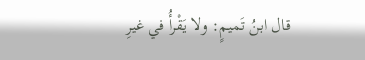قال ابنُ تَميمٍ: ولا يَقْرأُ في غيرِ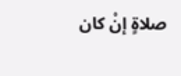صلاةٍ إنْ كان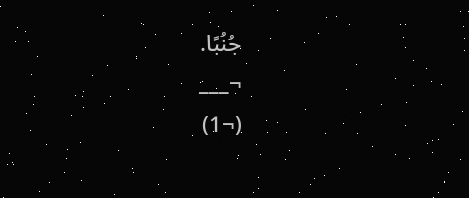جُنُبًا.
¬___
(¬1)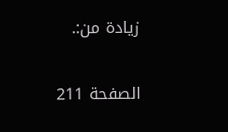زيادة من:.

الصفحة 211